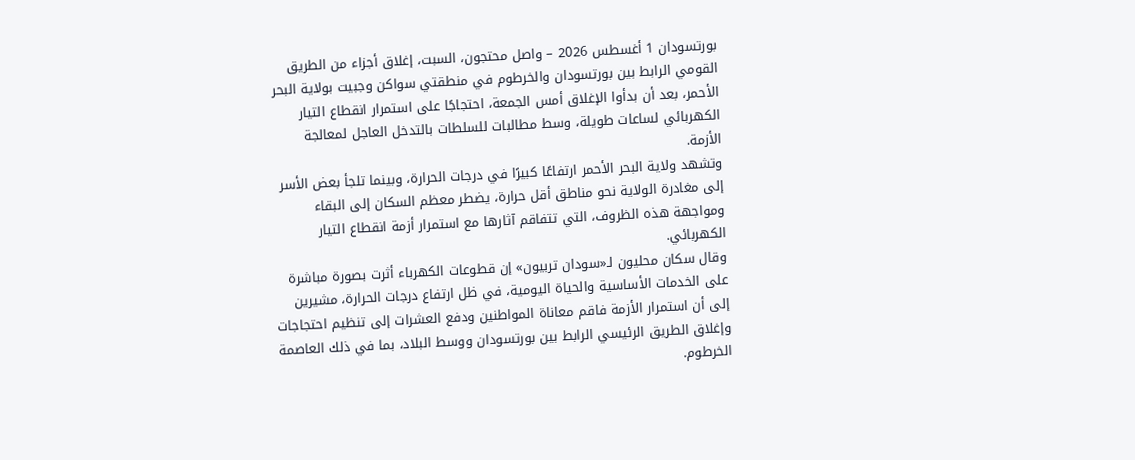بورتسودان 1 أغسطس 2026 – واصل محتجون، السبت، إغلاق أجزاء من الطريق القومي الرابط بين بورتسودان والخرطوم في منطقتي سواكن وجبيت بولاية البحر الأحمر، بعد أن بدأوا الإغلاق أمس الجمعة، احتجاجًا على استمرار انقطاع التيار الكهربائي لساعات طويلة، وسط مطالبات للسلطات بالتدخل العاجل لمعالجة الأزمة.
وتشهد ولاية البحر الأحمر ارتفاعًا كبيرًا في درجات الحرارة، وبينما تلجأ بعض الأسر إلى مغادرة الولاية نحو مناطق أقل حرارة، يضطر معظم السكان إلى البقاء ومواجهة هذه الظروف، التي تتفاقم آثارها مع استمرار أزمة انقطاع التيار الكهربائي.
وقال سكان محليون لـ«سودان تربيون» إن قطوعات الكهرباء أثرت بصورة مباشرة على الخدمات الأساسية والحياة اليومية، في ظل ارتفاع درجات الحرارة، مشيرين إلى أن استمرار الأزمة فاقم معاناة المواطنين ودفع العشرات إلى تنظيم احتجاجات وإغلاق الطريق الرئيسي الرابط بين بورتسودان ووسط البلاد، بما في ذلك العاصمة الخرطوم.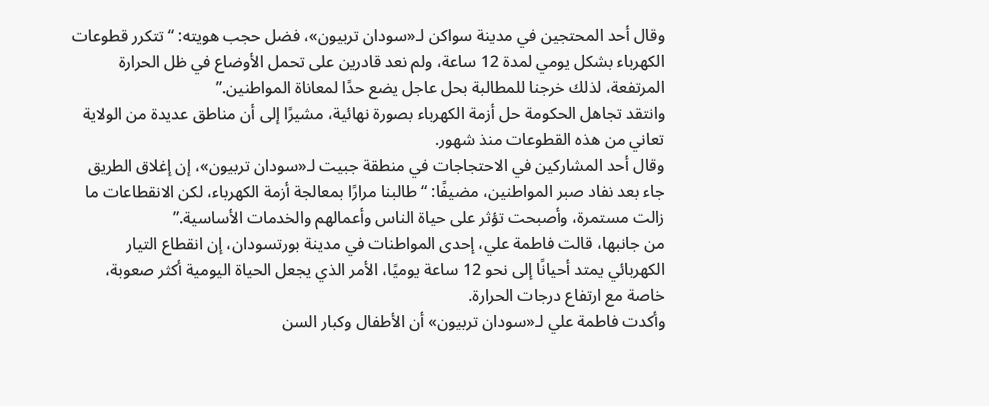وقال أحد المحتجين في مدينة سواكن لـ«سودان تربيون»، فضل حجب هويته: “تتكرر قطوعات الكهرباء بشكل يومي لمدة 12 ساعة، ولم نعد قادرين على تحمل الأوضاع في ظل الحرارة المرتفعة، لذلك خرجنا للمطالبة بحل عاجل يضع حدًا لمعاناة المواطنين.”
وانتقد تجاهل الحكومة حل أزمة الكهرباء بصورة نهائية، مشيرًا إلى أن مناطق عديدة من الولاية تعاني من هذه القطوعات منذ شهور.
وقال أحد المشاركين في الاحتجاجات في منطقة جبيت لـ«سودان تربيون»، إن إغلاق الطريق جاء بعد نفاد صبر المواطنين، مضيفًا: “طالبنا مرارًا بمعالجة أزمة الكهرباء، لكن الانقطاعات ما زالت مستمرة، وأصبحت تؤثر على حياة الناس وأعمالهم والخدمات الأساسية.”
من جانبها، قالت فاطمة علي، إحدى المواطنات في مدينة بورتسودان، إن انقطاع التيار الكهربائي يمتد أحيانًا إلى نحو 12 ساعة يوميًا، الأمر الذي يجعل الحياة اليومية أكثر صعوبة، خاصة مع ارتفاع درجات الحرارة.
وأكدت فاطمة علي لـ«سودان تربيون» أن الأطفال وكبار السن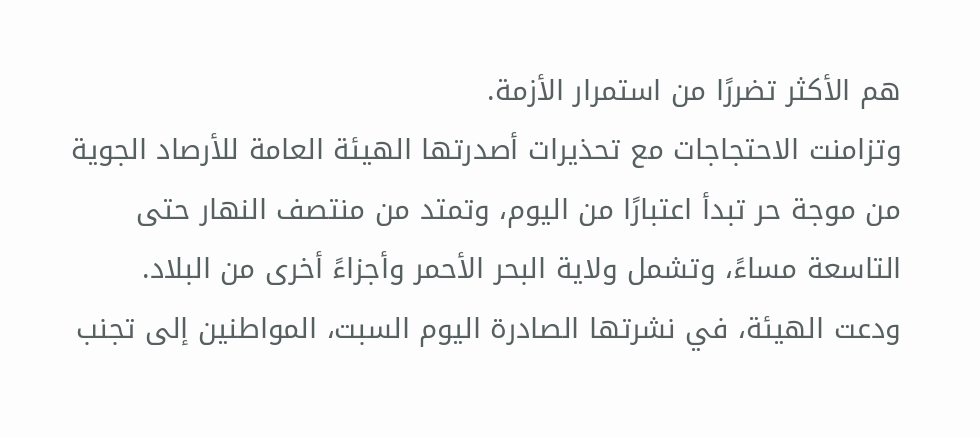هم الأكثر تضررًا من استمرار الأزمة.
وتزامنت الاحتجاجات مع تحذيرات أصدرتها الهيئة العامة للأرصاد الجوية من موجة حر تبدأ اعتبارًا من اليوم، وتمتد من منتصف النهار حتى التاسعة مساءً، وتشمل ولاية البحر الأحمر وأجزاءً أخرى من البلاد.
ودعت الهيئة، في نشرتها الصادرة اليوم السبت، المواطنين إلى تجنب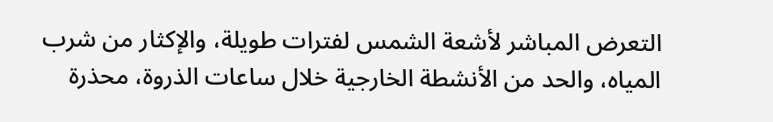التعرض المباشر لأشعة الشمس لفترات طويلة، والإكثار من شرب المياه، والحد من الأنشطة الخارجية خلال ساعات الذروة، محذرة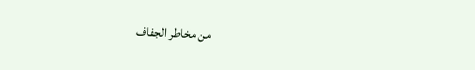من مخاطر الجفاف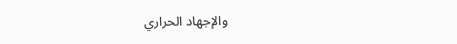والإجهاد الحراري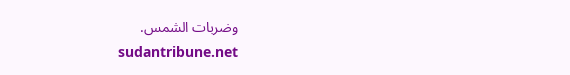وضربات الشمس.
sudantribune.net